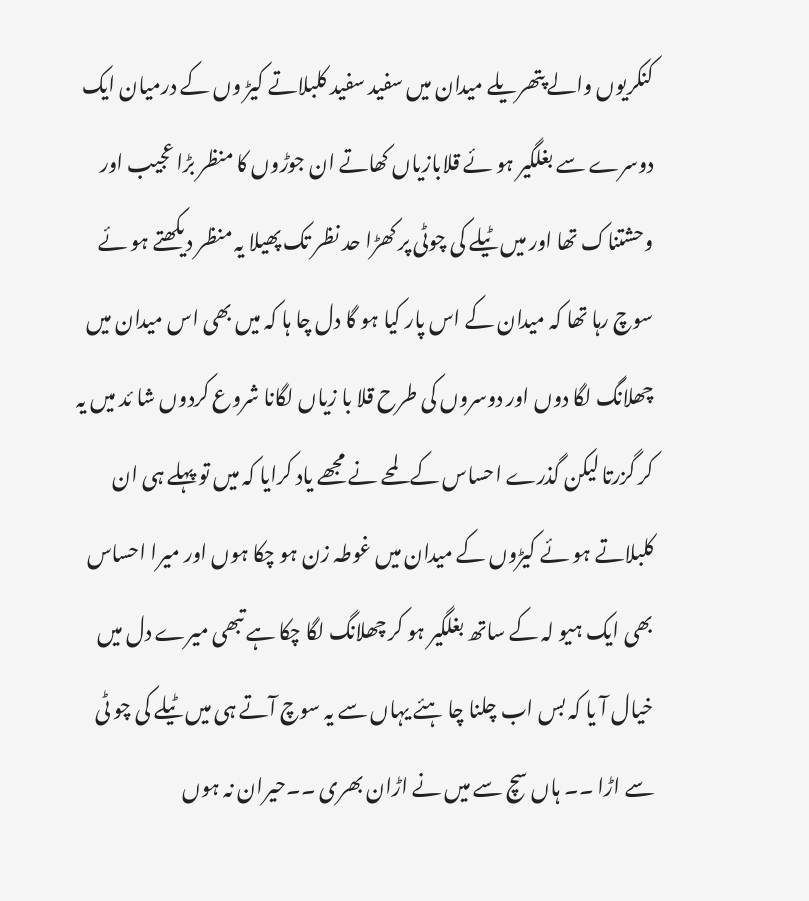کنکریوں والے پتھریلے میدان میں سفید سفید کلبلاتے کیڑ وں کے درمیان ایک دوسرے سے بغلگیر ہو ئے قلابازیاں کھاتے ان جوڑوں کا منظر بڑا عجیب اور وحشتناک تھا اور میں ٹیلے کی چوٹی پر کھڑا حد نظر تک پھیلا یہ منظر دیکھتے ہو ئے سوچ رہا تھا کہ میدان کے اس پار کیا ہو گا دل چا ہا کہ میں بھی اس میدان میں چھلانگ لگا دوں اور دوسروں کی طرح قلا با زیاں لگانا شروع کردوں شا ئد میں یہ کر گزرتا لیکن گذرے احساس کے لمحے نے مجھے یاد کرایا کہ میں تو پہلے ہی ان کلبلاتے ہو ئے کیڑوں کے میدان میں غوطہ زن ہو چکا ہوں اور میرا احساس بھی ایک ہیو لہ کے ساتھ بغلگیر ہو کر چھلانگ لگا چکا ہے تبھی میرے دل میں خیال آ یا کہ بس اب چلنا چا ہئے یہاں سے یہ سوچ آتے ہی میں ٹیلے کی چو ٹی سے اڑا ۔۔ ہاں سچ سے میں نے اڑان بھری ۔۔حیران نہ ہوں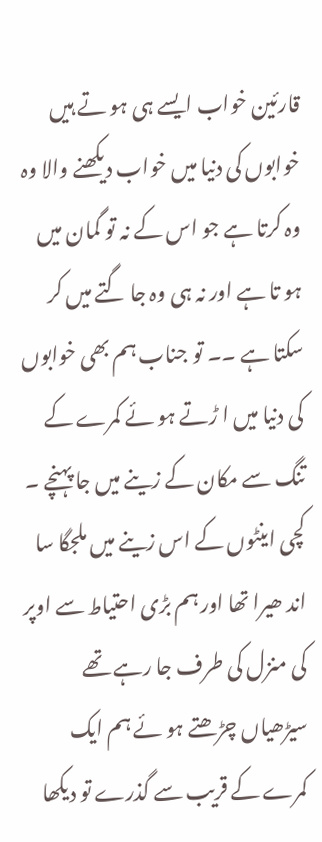قارئین خواب ایسے ہی ہو تے ہیں خوابوں کی دنیا میں خواب دیکھنے والا وہ وہ کرتا ہے جو اس کے نہ تو گمان میں ہو تا ہے اور نہ ہی وہ جا گتے میں کر سکتا ہے ۔۔ تو جناب ہم بھی خوابوں کی دنیا میں ا ڑتے ہو ئے کمرے کے تنگ سے مکان کے زینے میں جا پہنچے ۔ کچی اینٹوں کے اس زینے میں ملجگا سا اند ھیرا تھا اور ہم بڑی احتیاط سے اوپر کی منزل کی طرف جا رہے تھے سیڑھیاں چڑھتے ہو ئے ہم ایک کمرے کے قریب سے گذرے تو دیکھا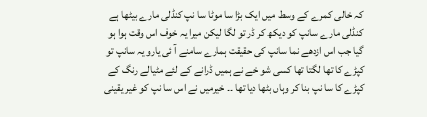کہ خالی کمرے کے وسط میں ایک بڑا سا موٹا سا نپ کنڈلی مارے بیٹھا ہے کنڈلی مارے سانپ کو دیکھ کر ڈر تو لگا لیکن میرا یہ خوف اس وقت ہوا ہو گیا جب اس ازدھے نما سانپ کی حقیقت ہمارے سامنے آ ئی یارو یہ سانپ تو کپڑے کا تھا لگتا تھا کسی شو خے نے ہمیں ڈرانے کے لئے مٹیالے رنگ کے کپڑے کا سا نپ بنا کر وہاں بٹھا دیا تھا ۔۔ خیرمیں نے اس سا نپ کو غیر یقینی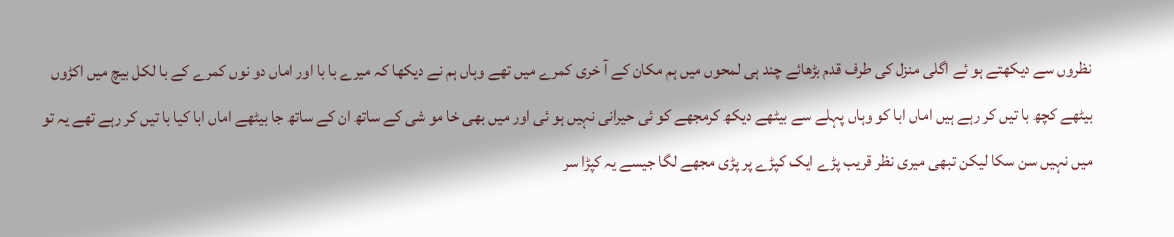نظروں سے دیکھتے ہو ئے اگلی منزل کی طرف قدم بڑھائے چند ہی لمحوں میں ہم مکان کے آ خری کمرے میں تھے وہاں ہم نے دیکھا کہ میرے با با اور اماں دو نوں کمرے کے با لکل بیچ میں اکڑوں بیٹھے کچھ با تیں کر رہے ہیں اماں ابا کو وہاں پہلے سے بیٹھے دیکھ کرمجھے کو ئی حیرانی نہیں ہو ئی اور میں بھی خا مو شی کے ساتھ ان کے ساتھ جا بیٹھے اماں ابا کیا با تیں کر رہے تھے یہ تو میں نہیں سن سکا لیکن تبھی میری نظر قریب پڑے ایک کپڑے پر پڑی مجھے لگا جیسے یہ کپڑا سر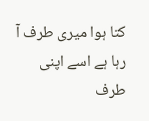کتا ہوا میری طرف آ رہا ہے اسے اپنی طرف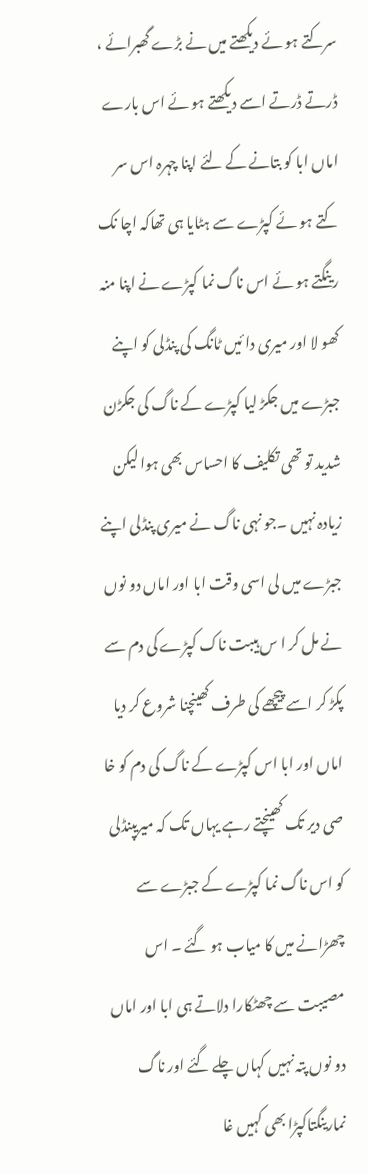سرکتے ہو ئے دیکھتے میں نے بڑے گھبرائے ، ڈرتے ڈرتے اسے دیکھتے ہو ئے اس بارے اماں ابا کو بتانے کے لئے اپنا چہرہ اس سر کتے ہو ئے کپڑے سے ہٹایا ہی تھاکہ اچا نک رینگتے ہو ئے اس ناگ نما کپڑے نے اپنا منہ کھو لا اور میری دا ئیں ٹانگ کی پنڈلی کو اپنے جبڑے میں جکڑ لیا کپڑے کے ناگ کی جکڑن شدید تو تھی تکلیف کا احساس بھی ہوا لیکن زیادہ نہیں ۔جو نہی ناگ نے میری پنڈلی اپنے جبڑے میں لی اسی وقت ابا اور اماں دو نوں نے مل کر ا س ہیبت ناک کپڑے کی دم سے پکڑ کر اسے پیچھے کی طرف کھینچنا شروع کر دیا اماں اور ابا اس کپڑے کے ناگ کی دم کو خا صی دیر تک کھینچتے رہے یہاں تک کہ میریپنڈلی کو اس ناگ نما کپڑے کے جبڑے سے چھڑانے میں کا میاب ہو گئے ۔ اس مصیبت سے چھٹکارا دلاتے ہی ابا اور اماں دو نوں پتہ نہیں کہاں چلے گئے اور ناگ نمارینگتاکپڑا بھی کہیں غا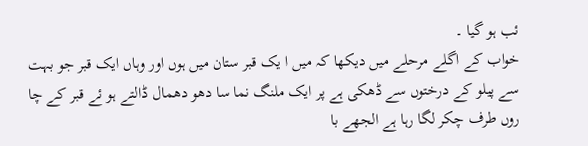ئب ہو گیا ۔
خواب کے اگلے مرحلے میں دیکھا کہ میں ا یک قبر ستان میں ہوں اور وہاں ایک قبر جو بہت سے پیلو کے درختوں سے ڈھکی ہے پر ایک ملنگ نما سا دھو دھمال ڈالتے ہو ئے قبر کے چا روں طرف چکر لگا رہا ہے الجھے با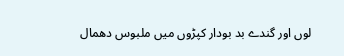لوں اور گندے بد بودار کپڑوں میں ملبوس دھمال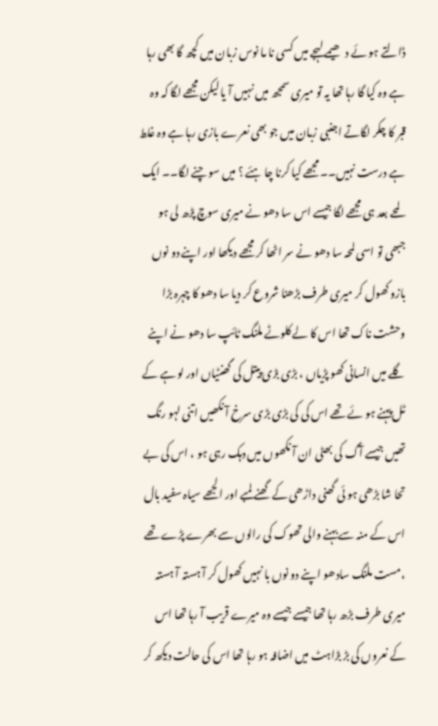ڈالتے ہو ئے دھیمے لہجے میں کسی نا ما نوس زبان میں کچھ گا بھی رہا ہے وہ کیا گا رہا تھا یہ تو میری سمجھ میں نہیں آ یا لیکن مجھے لگا کہ وہ قبر کا چکر لگاتے اجنبی زبان میں جو بھی نعرے بازی رہا ہے وہ غلط ہے درست نہیں۔۔ مجھے کیا کرنا چا ہئے ؟ میں سو چنے لگا۔۔ ایک لمحے بعد ہی مجھے لگا جیسے اس سا دھو نے میری سوچ پڑھ لی ہو جبھی تو اسی لمحہ سا دھو نے سر اٹھا کر مجھے دیکھا اور اپنے دو نوں بازو کھول کر میری طرف بڑھنا شروع کر دیا سا دھو کا چہرہ بڑا وحشت ناک تھا اس کا لے کلوٹے ملنگ ٹائپ سا دھو نے اپنے گلے میں انسانی کھو پڑیاں ، بڑی بڑی پیتل کی گھنٹیاں اور لو ہے کے ٹل پہنے ہو ئے تھے اس کی کی بڑی بڑی سرخ آ نکھیں اتنی لہو رنگ تھیں جیسے آگ کی بھٹی ان آ نکھوں میں دہک رہی ہو ، اس کی بے تحا شا بڑھی ہو ئی گھنی داڑھی کے گھنے لمبے اور الجھے سیاہ سفید بال اس کے منہ سے بہنے والی تھوک کی رالوں سے بھرے پڑے تھے ،مست ملنگ سادھو اپنے دو نوں با نہیں کھول کر آ ہستہ آ ہستہ میری طرف بڑھ رہا تھا جیسے جیسے وہ میرے قریب آ رہا تھا اس کے نعروں کی بڑ بڑاہٹ میں اضافہ ہو رہا تھا اس کی حالت دیکھ کر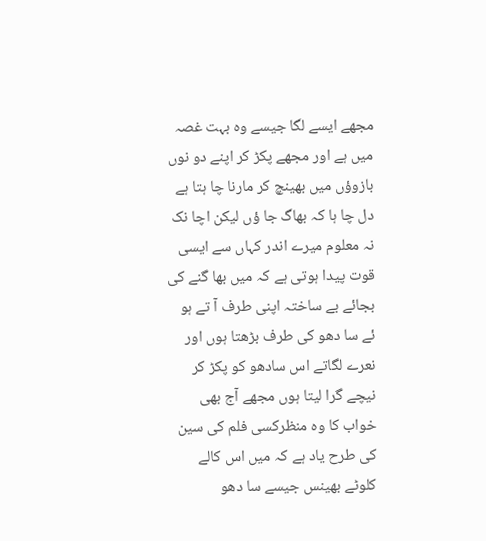مجھے ایسے لگا جیسے وہ بہت غصہ میں ہے اور مجھے پکڑ کر اپنے دو نوں بازوؤں میں بھینچ کر مارنا چا ہتا ہے دل چا ہا کہ بھاگ جا ؤں لیکن اچا نک نہ معلوم میرے اندر کہاں سے ایسی قوت پیدا ہوتی ہے کہ میں بھا گنے کی بجائے بے ساختہ اپنی طرف آ تے ہو ئے سا دھو کی طرف بڑھتا ہوں اور نعرے لگاتے اس سادھو کو پکڑ کر نیچے گرا لیتا ہوں مجھے آج بھی خواب کا وہ منظرکسی فلم کی سین کی طرح یاد ہے کہ میں اس کالے کلوٹے بھینس جیسے سا دھو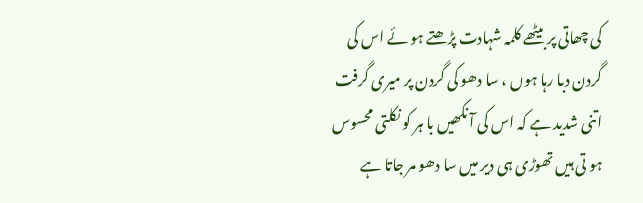کی چھاتی پر بیٹھے کلمہ شہادت پڑھتے ہو ئے اس کی گردن دبا رہا ہوں ، سا دھو کی گردن پر میری گرفت اتنی شدید ہے کہ اس کی آ نکھیں با ہر کو نکلتی محسوس ہو تی ہیں تھوڑی ہی دیر میں سا دھو مر جاتا ہے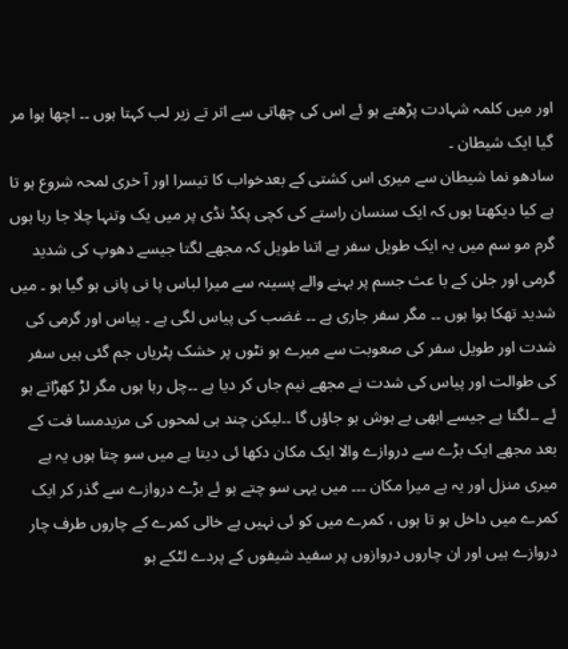اور میں کلمہ شہادت پڑھتے ہو ئے اس کی چھاتی سے اتر تے زیر لب کہتا ہوں ۔۔ اچھا ہوا مر گیا ایک شیطان ۔
سادھو نما شیطان سے میری اس کشتی کے بعدخواب کا تیسرا اور آ خری لمحہ شروع ہو تا ہے کیا دیکھتا ہوں کہ ایک سنسان راستے کی کچی پکڈ نڈی پر میں یک وتنہا چلا جا رہا ہوں گرم مو سم میں یہ ایک طویل سفر ہے اتنا طویل کہ مجھے لگتا جیسے دھوپ کی شدید گرمی اور جلن کے با عث جسم پر بہنے والے پسینہ سے میرا لباس پا نی پانی ہو گیا ہو ۔ میں شدید تھکا ہوا ہوں ۔۔ مگر سفر جاری ہے ۔۔ غضب کی پیاس لگی ہے ۔ پیاس اور گرمی کی شدت اور طویل سفر کی صعوبت سے میرے ہو نٹوں پر خشک پٹریاں جم گئی ہیں سفر کی طوالت اور پیاس کی شدت نے مجھے نیم جاں کر دیا ہے ۔۔چل رہا ہوں مگر لڑ کھڑاتے ہو ئے ۔۔لگتا ہے جیسے ابھی بے ہوش ہو جاؤں گا ۔۔لیکن چند ہی لمحوں کی مزیدمسا فت کے بعد مجھے ایک بڑے سے دروازے والا ایک مکان دکھا ئی دیتا ہے میں سو چتا ہوں یہ ہے میری منزل اور یہ ہے میرا مکان ۔۔۔ میں یہی سو چتے ہو ئے بڑے دروازے سے گذر کر ایک کمرے میں داخل ہو تا ہوں ، کمرے میں کو ئی نہیں ہے خالی کمرے کے چاروں طرف چار دروازے ہیں اور ان چاروں دروازوں پر سفید شیفوں کے پردے لٹکے ہو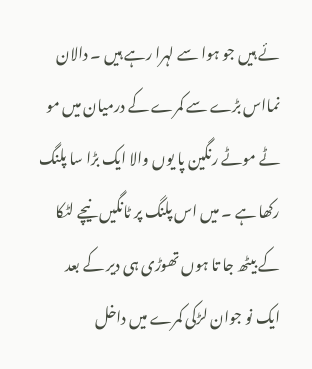ئے ہیں جو ہوا سے لہرا رہے ہیں ۔ دالان نمااس بڑے سے کمرے کے درمیان میں مو ٹے موٹے رنگین پا یوں والا ایک بڑا سا پلنگ رکھا ہے ۔ میں اس پلنگ پر ٹانگیں نیچے لٹکا کے بیٹھ جا تا ہوں تھوڑی ہی دیر کے بعد ایک نو جوان لڑکی کمرے میں داخل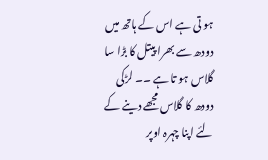ہو تی ہے اس کے ہاتھ میں دودھ سے بھرا پیتل کا بڑا سا گلاس ہو تا ہے ۔۔ لڑکی دودھ کا گلاس مجھے دینے کے لئے اپنا چہرہ اوپر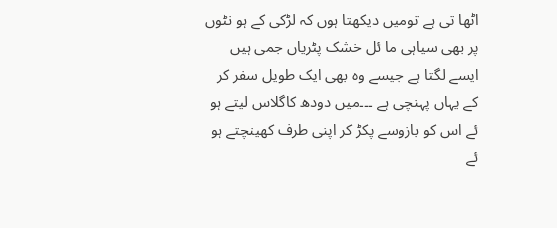اٹھا تی ہے تومیں دیکھتا ہوں کہ لڑکی کے ہو نٹوں پر بھی سیاہی ما ئل خشک پٹریاں جمی ہیں ایسے لگتا ہے جیسے وہ بھی ایک طویل سفر کر کے یہاں پہنچی ہے ۔۔۔میں دودھ کاگلاس لیتے ہو ئے اس کو بازوسے پکڑ کر اپنی طرف کھینچتے ہو ئے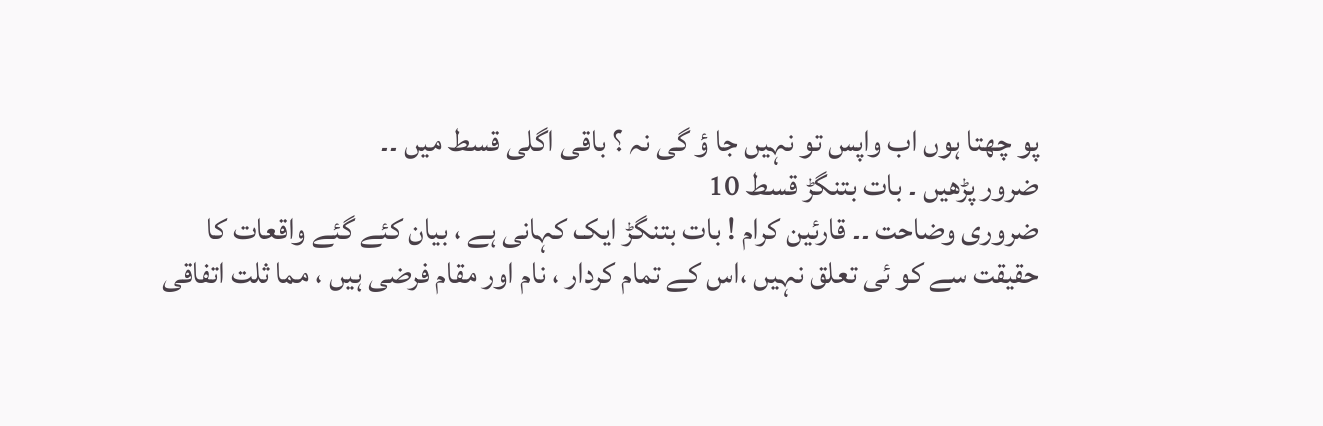پو چھتا ہوں اب واپس تو نہیں جا ؤ گی نہ ؟ باقی اگلی قسط میں ۔۔
ضرور پڑھیں ۔ بات بتنگڑ قسط 10
ضروری وضاحت ۔۔ قارئین کرام ! بات بتنگڑ ایک کہانی ہے ، بیان کئے گئے واقعات کا حقیقت سے کو ئی تعلق نہیں ،اس کے تمام کردار ، نام اور مقام فرضی ہیں ، مما ثلت اتفاقی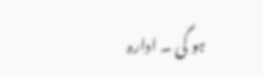ہو گی ۔ ادارہ